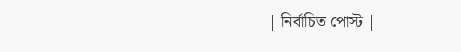| নির্বাচিত পোস্ট |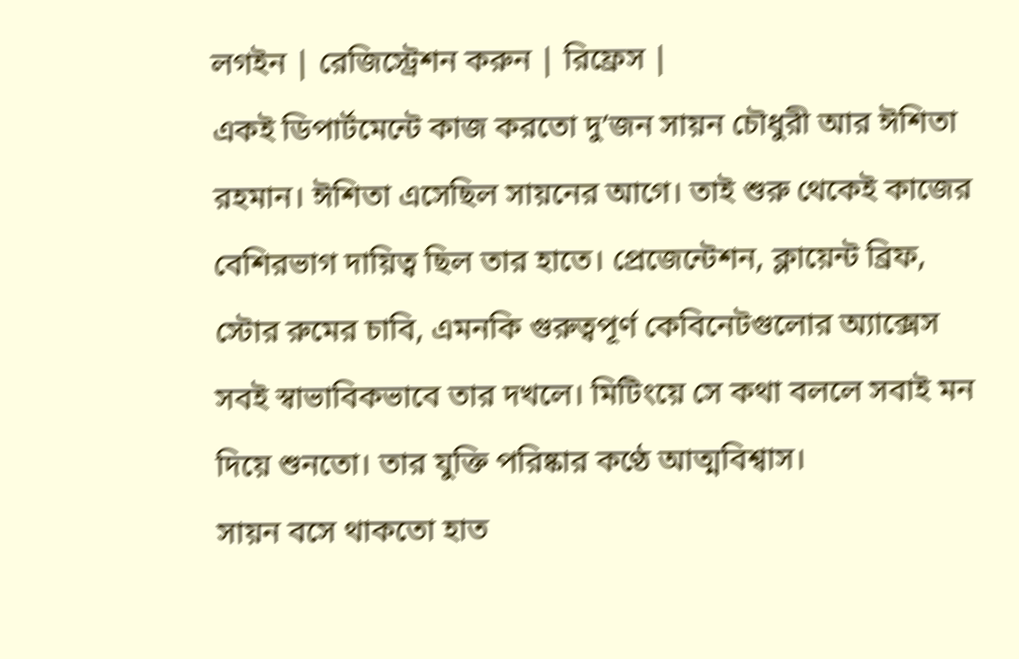লগইন | রেজিস্ট্রেশন করুন | রিফ্রেস |
একই ডিপার্টমেন্টে কাজ করতো দু’জন সায়ন চৌধুরী আর ঈশিতা রহমান। ঈশিতা এসেছিল সায়নের আগে। তাই শুরু থেকেই কাজের বেশিরভাগ দায়িত্ব ছিল তার হাতে। প্রেজেন্টেশন, ক্লায়েন্ট ব্রিফ, স্টোর রুমের চাবি, এমনকি গুরুত্বপূর্ণ কেবিনেটগুলোর অ্যাক্সেস সবই স্বাভাবিকভাবে তার দখলে। মিটিংয়ে সে কথা বললে সবাই মন দিয়ে শুনতো। তার যুক্তি পরিষ্কার কণ্ঠে আত্মবিশ্বাস।
সায়ন বসে থাকতো হাত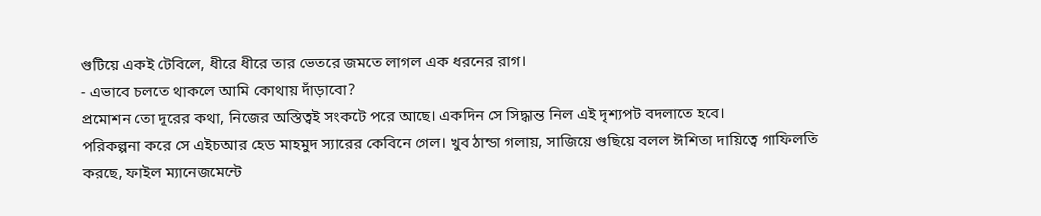গুটিয়ে একই টেবিলে, ধীরে ধীরে তার ভেতরে জমতে লাগল এক ধরনের রাগ।
- এভাবে চলতে থাকলে আমি কোথায় দাঁড়াবো?
প্রমোশন তো দূরের কথা, নিজের অস্তিত্বই সংকটে পরে আছে। একদিন সে সিদ্ধান্ত নিল এই দৃশ্যপট বদলাতে হবে।
পরিকল্পনা করে সে এইচআর হেড মাহমুদ স্যারের কেবিনে গেল। খুব ঠান্ডা গলায়, সাজিয়ে গুছিয়ে বলল ঈশিতা দায়িত্বে গাফিলতি করছে, ফাইল ম্যানেজমেন্টে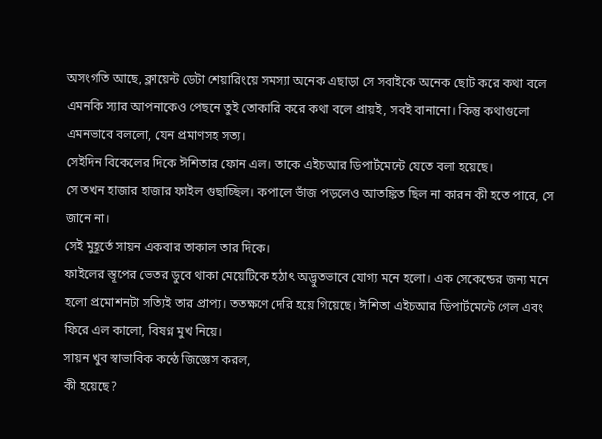অসংগতি আছে, ক্লায়েন্ট ডেটা শেয়ারিংয়ে সমস্যা অনেক এছাড়া সে সবাইকে অনেক ছোট করে কথা বলে এমনকি স্যার আপনাকেও পেছনে তুই তোকারি করে কথা বলে প্রায়ই, সবই বানানো। কিন্তু কথাগুলো এমনভাবে বললো, যেন প্রমাণসহ সত্য।
সেইদিন বিকেলের দিকে ঈশিতার ফোন এল। তাকে এইচআর ডিপার্টমেন্টে যেতে বলা হয়েছে।
সে তখন হাজার হাজার ফাইল গুছাচ্ছিল। কপালে ভাঁজ পড়লেও আতঙ্কিত ছিল না কারন কী হতে পারে, সে জানে না।
সেই মুহূর্তে সায়ন একবার তাকাল তার দিকে।
ফাইলের স্তূপের ভেতর ডুবে থাকা মেয়েটিকে হঠাৎ অদ্ভুতভাবে যোগ্য মনে হলো। এক সেকেন্ডের জন্য মনে হলো প্রমোশনটা সত্যিই তার প্রাপ্য। ততক্ষণে দেরি হয়ে গিয়েছে। ঈশিতা এইচআর ডিপার্টমেন্টে গেল এবং ফিরে এল কালো, বিষণ্ন মুখ নিয়ে।
সায়ন খুব স্বাভাবিক কন্ঠে জিজ্ঞেস করল,
কী হয়েছে?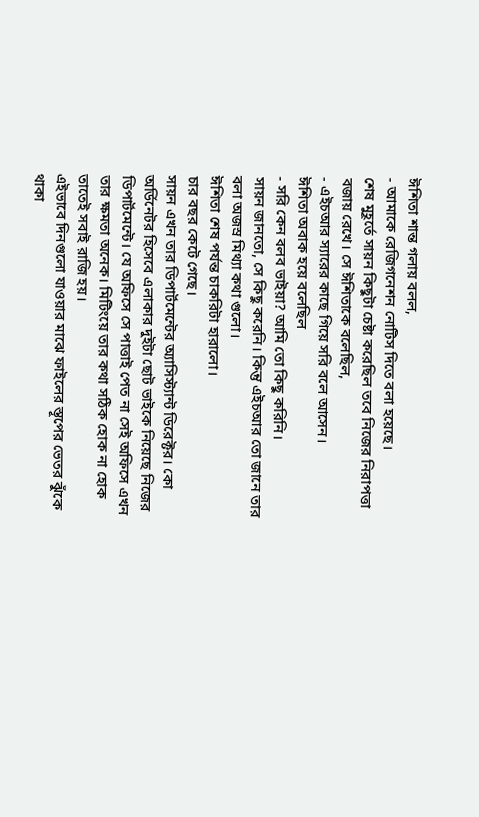ঈশিতা শান্ত গলায় বলল,
- আমাকে রেজিগনেশন নোটিস দিতে বলা হয়েছে।
শেষ মুহূর্তে সায়ন কিছুটা চেষ্টা করেছিল তবে নিজের নিরাপত্তা বজায় রেখে। সে ঈশিতাকে বলেছিল,
- এইচআর স্যারের কাছে গিয়ে সরি বলে আসেন।
ঈশিতা অবাক হয়ে বলেছিল
- সরি কেন বলব ভাইয়া? আমি তো কিছু করিনি।
সায়ন জানতো, সে কিছু করেনি। কিন্তু এইচআর তো জানে তার বলা অজস্র মিথ্যা কথা গুলো।
ঈশিতা শেষ পর্যন্ত চাকরিটা হারালো।
চার বছর কেটে গেছে।
সায়ন এখন তার ডিপার্টমেন্টের অ্যাসিস্ট্যান্ট ডিরেক্টর। কো অর্ডিনেটর হিসেবে এলাকার দুইটা ছোট ভাইকে নিয়েছে নিজের ডিপার্টমেন্টে। যে অফিসে সে পাত্তাই পেত না সেই অফিসে এখন তার ক্ষমতা অনেক। মিটিংয়ে তার কথা সঠিক হোক না হোক তাতেই সবাই রাজি হয়।
এইভাবে দিনগুলো যাওয়ার মাঝে ফাইলের স্তূপের ভেতর ঝুঁকে থাকা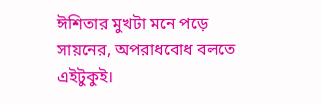ঈশিতার মুখটা মনে পড়ে সায়নের, অপরাধবোধ বলতে এইটুকুই।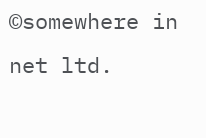©somewhere in net ltd.